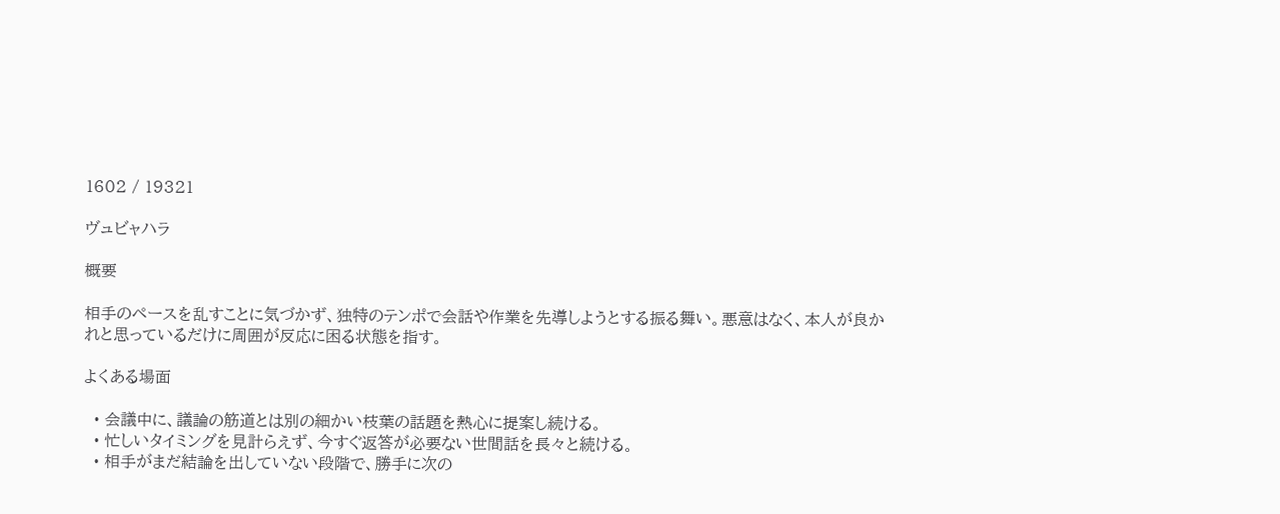1602 / 19321

ヴュビャハラ

概要

相手のペースを乱すことに気づかず、独特のテンポで会話や作業を先導しようとする振る舞い。悪意はなく、本人が良かれと思っているだけに周囲が反応に困る状態を指す。

よくある場面

  • 会議中に、議論の筋道とは別の細かい枝葉の話題を熱心に提案し続ける。
  • 忙しいタイミングを見計らえず、今すぐ返答が必要ない世間話を長々と続ける。
  • 相手がまだ結論を出していない段階で、勝手に次の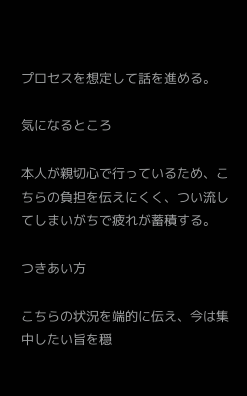プロセスを想定して話を進める。

気になるところ

本人が親切心で行っているため、こちらの負担を伝えにくく、つい流してしまいがちで疲れが蓄積する。

つきあい方

こちらの状況を端的に伝え、今は集中したい旨を穏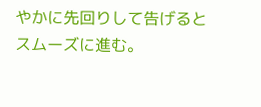やかに先回りして告げるとスムーズに進む。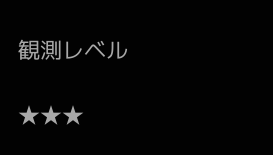観測レベル

★★★